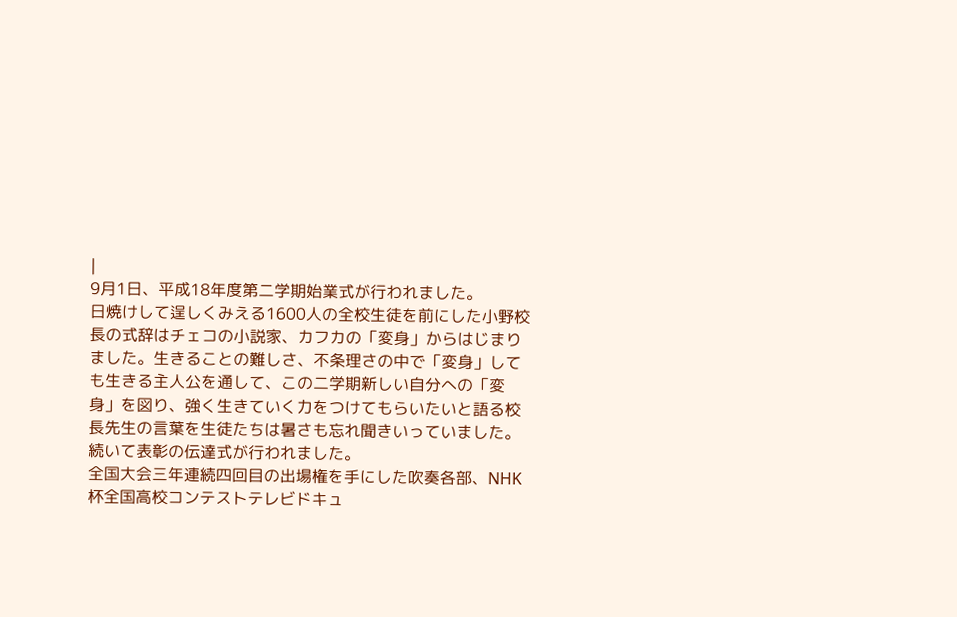|
9月1日、平成18年度第二学期始業式が行われました。
日焼けして逞しくみえる1600人の全校生徒を前にした小野校長の式辞はチェコの小説家、カフカの「変身」からはじまりました。生きることの難しさ、不条理さの中で「変身」しても生きる主人公を通して、この二学期新しい自分への「変身」を図り、強く生きていく力をつけてもらいたいと語る校長先生の言葉を生徒たちは暑さも忘れ聞きいっていました。
続いて表彰の伝達式が行われました。
全国大会三年連続四回目の出場権を手にした吹奏各部、NHK杯全国高校コンテストテレビドキュ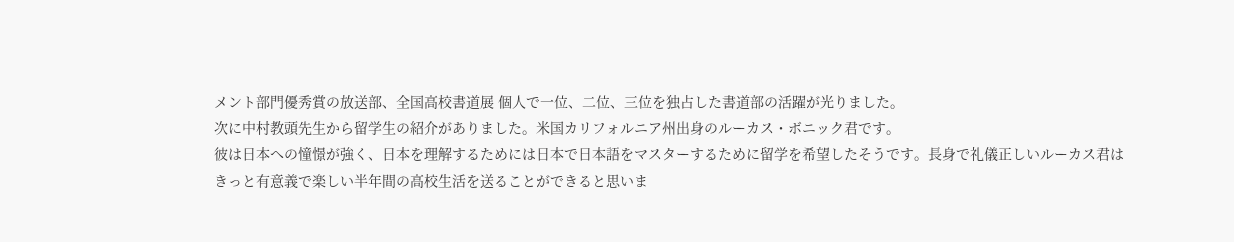メント部門優秀賞の放送部、全国高校書道展 個人で一位、二位、三位を独占した書道部の活躍が光りました。
次に中村教頭先生から留学生の紹介がありました。米国カリフォルニア州出身のルーカス・ボニック君です。
彼は日本への憧憬が強く、日本を理解するためには日本で日本語をマスターするために留学を希望したそうです。長身で礼儀正しいルーカス君はきっと有意義で楽しい半年間の高校生活を送ることができると思いま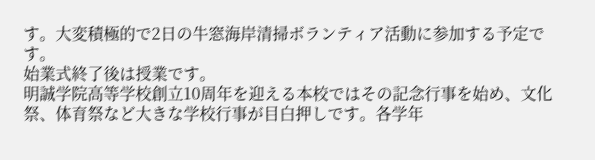す。大変積極的で2日の牛窓海岸清掃ボランティア活動に参加する予定です。
始業式終了後は授業です。
明誠学院高等学校創立10周年を迎える本校ではその記念行事を始め、文化祭、体育祭など大きな学校行事が目白押しです。各学年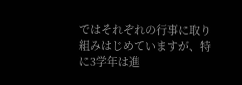ではそれぞれの行事に取り組みはじめていますが、特に3学年は進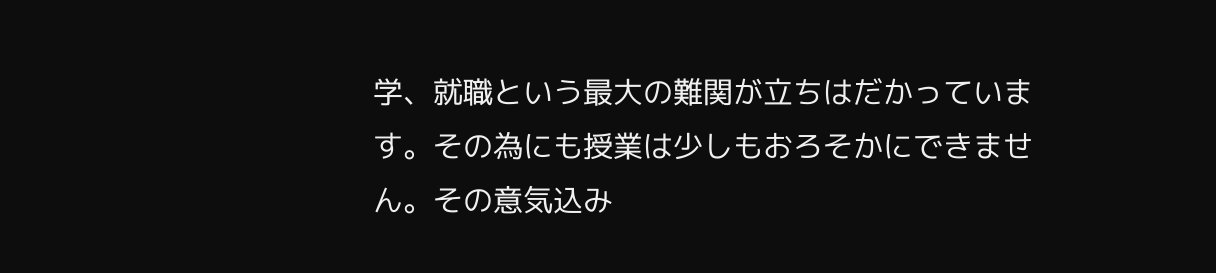学、就職という最大の難関が立ちはだかっています。その為にも授業は少しもおろそかにできません。その意気込み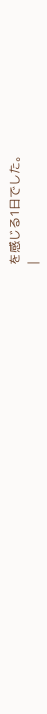を感じる1日でした。
|